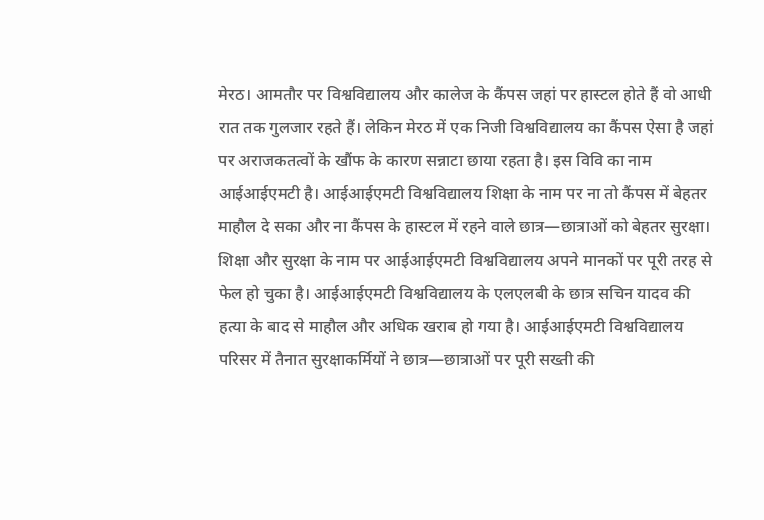मेरठ। आमतौर पर विश्वविद्यालय और कालेज के कैंपस जहां पर हास्टल होते हैं वो आधी रात तक गुलजार रहते हैं। लेकिन मेरठ में एक निजी विश्वविद्यालय का कैंपस ऐसा है जहां पर अराजकतत्वों के खौंफ के कारण सन्नाटा छाया रहता है। इस विवि का नाम आईआईएमटी है। आईआईएमटी विश्वविद्यालय शिक्षा के नाम पर ना तो कैंपस में बेहतर माहौल दे सका और ना कैंपस के हास्टल में रहने वाले छात्र—छात्राओं को बेहतर सुरक्षा। शिक्षा और सुरक्षा के नाम पर आईआईएमटी विश्वविद्यालय अपने मानकों पर पूरी तरह से फेल हो चुका है। आईआईएमटी विश्वविद्यालय के एलएलबी के छात्र सचिन यादव की हत्या के बाद से माहौल और अधिक खराब हो गया है। आईआईएमटी विश्वविद्यालय परिसर में तैनात सुरक्षाकर्मियों ने छात्र—छात्राओं पर पूरी सख्ती की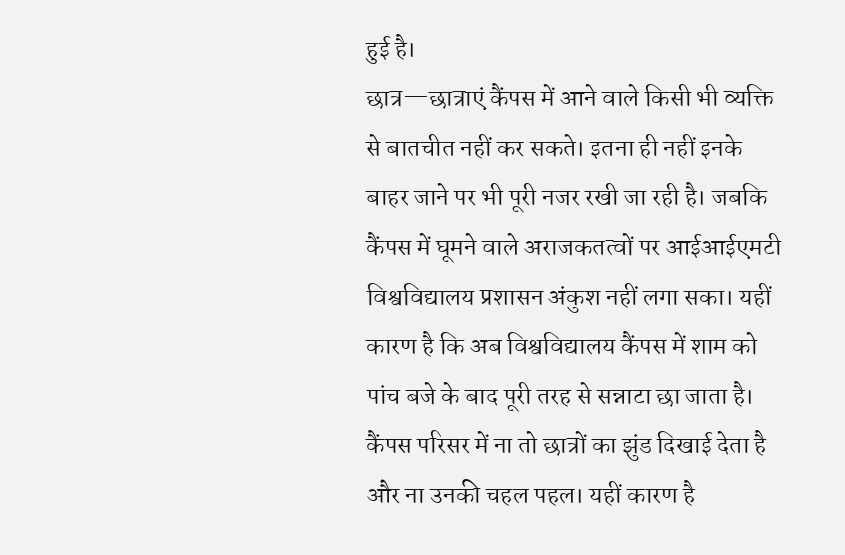हुई है।
छात्र—छात्राएं कैंपस में आने वाले किसी भी व्यक्ति से बातचीत नहीं कर सकते। इतना ही नहीं इनके बाहर जाने पर भी पूरी नजर रखी जा रही है। जबकि कैंपस में घूमने वाले अराजकतत्वों पर आईआईएमटी विश्वविद्यालय प्रशासन अंकुश नहीं लगा सका। यहीं कारण है कि अब विश्वविद्यालय कैंपस में शाम को पांच बजे के बाद पूरी तरह से सन्नाटा छा जाता है। कैंपस परिसर में ना तो छात्रों का झुंड दिखाई देता है और ना उनकी चहल पहल। यहीं कारण है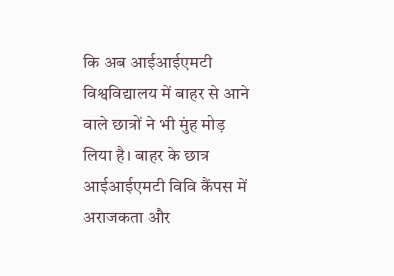कि अब आईआईएमटी विश्वविद्यालय में बाहर से आने वाले छात्रों ने भी मुंह मोड़ लिया है। बाहर के छात्र आईआईएमटी विवि कैंपस में अराजकता और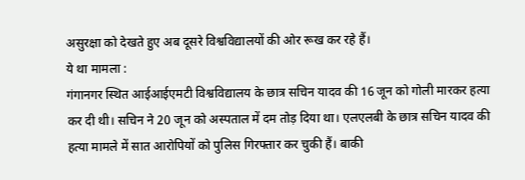असुरक्षा को देखते हुए अब दूसरे विश्वविद्यालयों की ओर रूख कर रहे हैं।
ये था मामला :
गंगानगर स्थित आईआईएमटी विश्वविद्यालय के छात्र सचिन यादव की 16 जून को गोली मारकर हत्या कर दी थी। सचिन ने 20 जून को अस्पताल में दम तोड़ दिया था। एलएलबी के छात्र सचिन यादव की हत्या मामले में सात आरोपियों को पुलिस गिरफ्तार कर चुकी हैं। बाकी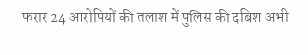फरार 24 आरोपियों की तलाश में पुलिस की दबिश अभी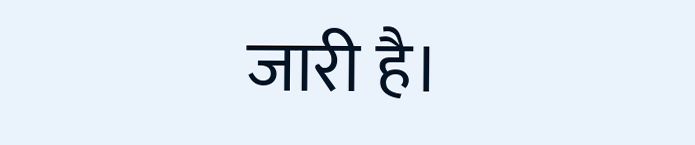जारी है।